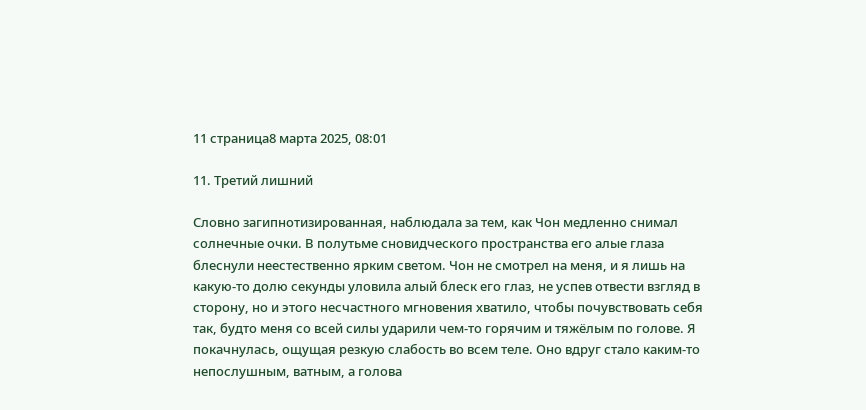11 страница8 марта 2025, 08:01

11. Третий лишний

Словно загипнотизированная, наблюдала за тем, как Чон медленно снимал солнечные очки. В полутьме сновидческого пространства его алые глаза блеснули неестественно ярким светом. Чон не смотрел на меня, и я лишь на какую-то долю секунды уловила алый блеск его глаз, не успев отвести взгляд в сторону, но и этого несчастного мгновения хватило, чтобы почувствовать себя так, будто меня со всей силы ударили чем-то горячим и тяжёлым по голове. Я покачнулась, ощущая резкую слабость во всем теле. Оно вдруг стало каким-то непослушным, ватным, а голова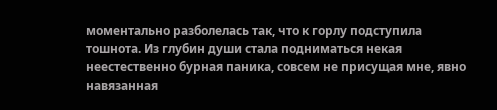моментально разболелась так, что к горлу подступила тошнота. Из глубин души стала подниматься некая неестественно бурная паника, совсем не присущая мне, явно навязанная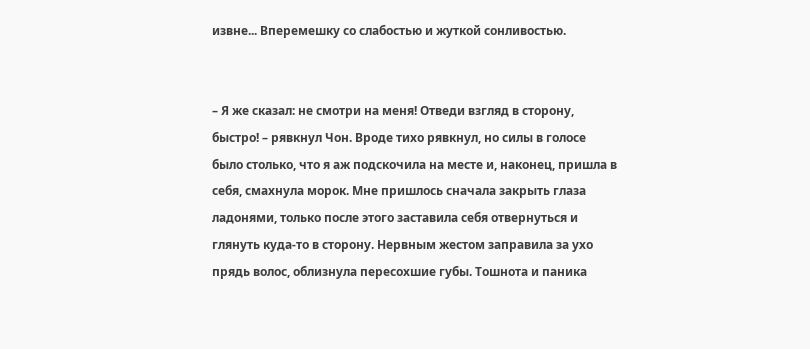извне... Вперемешку со слабостью и жуткой сонливостью.


– Я же сказал: не смотри на меня! Отведи взгляд в сторону, быстро! – рявкнул Чон. Вроде тихо рявкнул, но силы в голосе было столько, что я аж подскочила на месте и, наконец, пришла в себя, смахнула морок. Мне пришлось сначала закрыть глаза ладонями, только после этого заставила себя отвернуться и глянуть куда-то в сторону. Нервным жестом заправила за ухо прядь волос, облизнула пересохшие губы. Тошнота и паника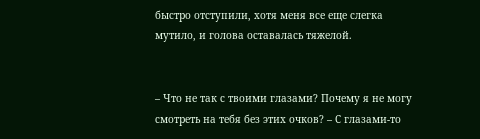быстро отступили, хотя меня все еще слегка мутило, и голова оставалась тяжелой.


– Что не так с твоими глазами? Почему я не могу смотреть на тебя без этих очков? – С глазами-то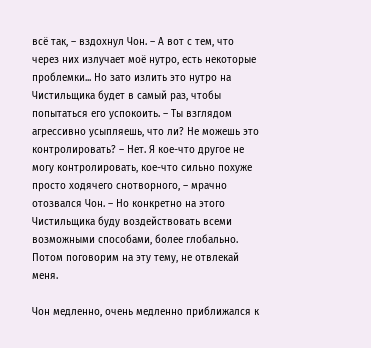всё так, – вздохнул Чон. – А вот с тем, что через них излучает моё нутро, есть некоторые проблемки... Но зато излить это нутро на Чистильщика будет в самый раз, чтобы попытаться его успокоить. – Ты взглядом агрессивно усыпляешь, что ли? Не можешь это контролировать? – Нет. Я кое-что другое не могу контролировать, кое-что сильно похуже просто ходячего снотворного, – мрачно отозвался Чон. – Но конкретно на этого Чистильщика буду воздействовать всеми возможными способами, более глобально. Потом поговорим на эту тему, не отвлекай меня.

Чон медленно, очень медленно приближался к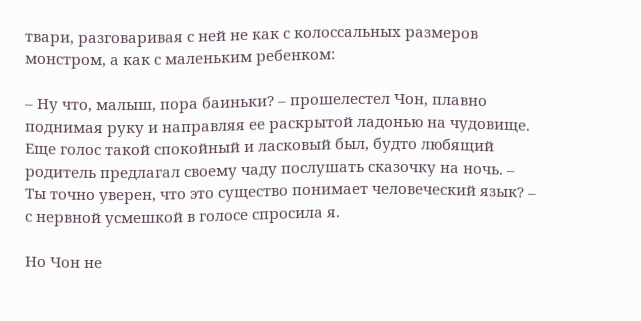твари, разговаривая с ней не как с колоссальных размеров монстром, а как с маленьким ребенком:

– Ну что, малыш, пора баиньки? – прошелестел Чон, плавно поднимая руку и направляя ее раскрытой ладонью на чудовище. Еще голос такой спокойный и ласковый был, будто любящий родитель предлагал своему чаду послушать сказочку на ночь. – Ты точно уверен, что это существо понимает человеческий язык? – с нервной усмешкой в голосе спросила я.

Но Чон не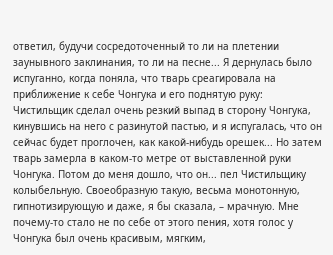ответил, будучи сосредоточенный то ли на плетении заунывного заклинания, то ли на песне... Я дернулась было испуганно, когда поняла, что тварь среагировала на приближение к себе Чонгука и его поднятую руку: Чистильщик сделал очень резкий выпад в сторону Чонгука, кинувшись на него с разинутой пастью, и я испугалась, что он сейчас будет проглочен, как какой-нибудь орешек... Но затем тварь замерла в каком-то метре от выставленной руки Чонгука. Потом до меня дошло, что он... пел Чистильщику колыбельную. Своеобразную такую, весьма монотонную, гипнотизирующую и даже, я бы сказала, – мрачную. Мне почему-то стало не по себе от этого пения, хотя голос у Чонгука был очень красивым, мягким,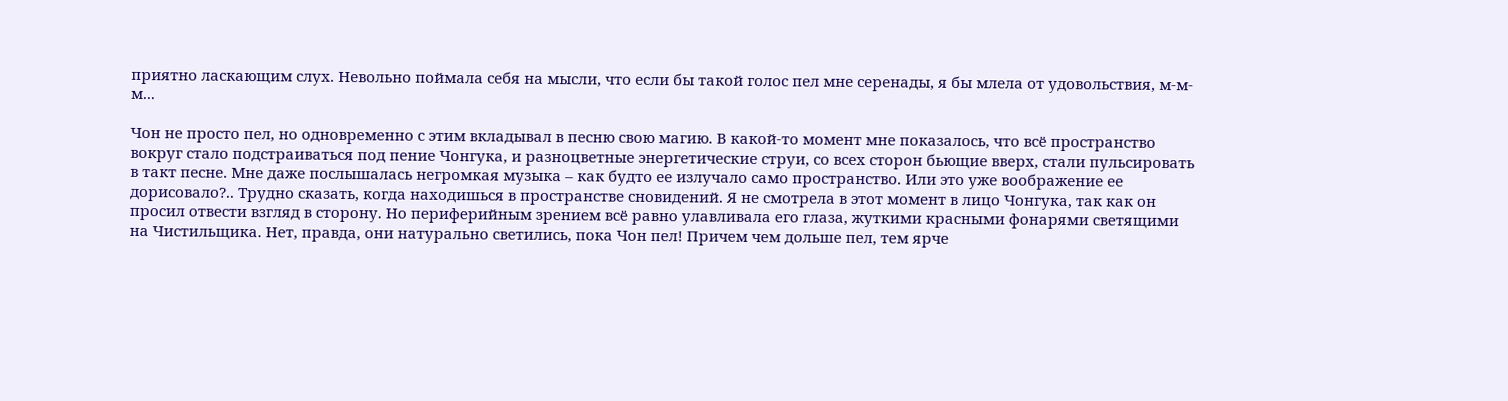приятно ласкающим слух. Невольно поймала себя на мысли, что если бы такой голос пел мне серенады, я бы млела от удовольствия, м-м-м...

Чон не просто пел, но одновременно с этим вкладывал в песню свою магию. В какой-то момент мне показалось, что всё пространство вокруг стало подстраиваться под пение Чонгука, и разноцветные энергетические струи, со всех сторон бьющие вверх, стали пульсировать в такт песне. Мне даже послышалась негромкая музыка – как будто ее излучало само пространство. Или это уже воображение ее дорисовало?.. Трудно сказать, когда находишься в пространстве сновидений. Я не смотрела в этот момент в лицо Чонгука, так как он просил отвести взгляд в сторону. Но периферийным зрением всё равно улавливала его глаза, жуткими красными фонарями светящими на Чистильщика. Нет, правда, они натурально светились, пока Чон пел! Причем чем дольше пел, тем ярче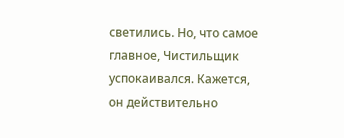светились. Но, что самое главное, Чистильщик успокаивался. Кажется, он действительно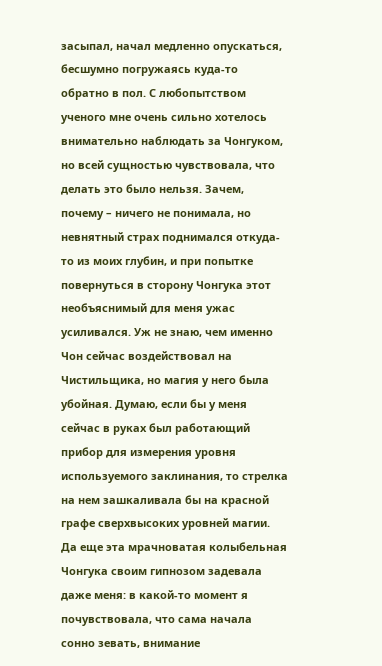засыпал, начал медленно опускаться, бесшумно погружаясь куда-то обратно в пол. С любопытством ученого мне очень сильно хотелось внимательно наблюдать за Чонгуком, но всей сущностью чувствовала, что делать это было нельзя. Зачем, почему – ничего не понимала, но невнятный страх поднимался откуда-то из моих глубин, и при попытке повернуться в сторону Чонгука этот необъяснимый для меня ужас усиливался. Уж не знаю, чем именно Чон сейчас воздействовал на Чистильщика, но магия у него была убойная. Думаю, если бы у меня сейчас в руках был работающий прибор для измерения уровня используемого заклинания, то стрелка на нем зашкаливала бы на красной графе сверхвысоких уровней магии. Да еще эта мрачноватая колыбельная Чонгука своим гипнозом задевала даже меня: в какой-то момент я почувствовала, что сама начала сонно зевать, внимание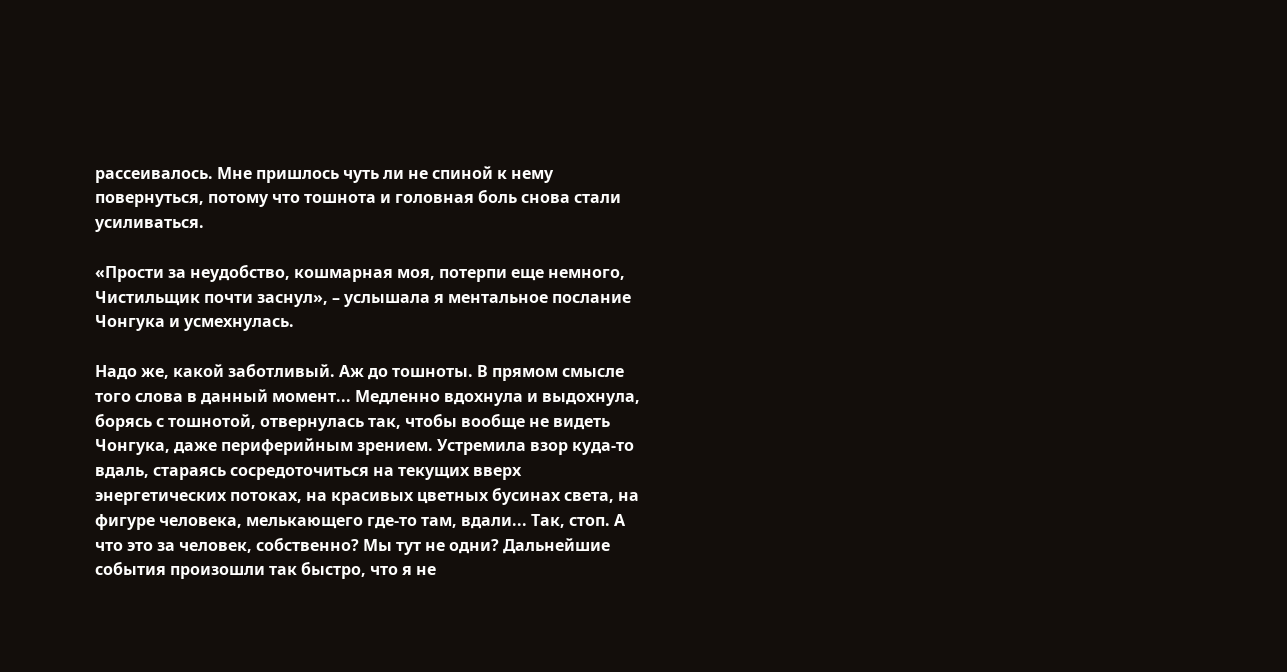рассеивалось. Мне пришлось чуть ли не спиной к нему повернуться, потому что тошнота и головная боль снова стали усиливаться.

«Прости за неудобство, кошмарная моя, потерпи еще немного, Чистильщик почти заснул», – услышала я ментальное послание Чонгука и усмехнулась.

Надо же, какой заботливый. Аж до тошноты. В прямом смысле того слова в данный момент... Медленно вдохнула и выдохнула, борясь с тошнотой, отвернулась так, чтобы вообще не видеть Чонгука, даже периферийным зрением. Устремила взор куда-то вдаль, стараясь сосредоточиться на текущих вверх энергетических потоках, на красивых цветных бусинах света, на фигуре человека, мелькающего где-то там, вдали... Так, стоп. А что это за человек, собственно? Мы тут не одни? Дальнейшие события произошли так быстро, что я не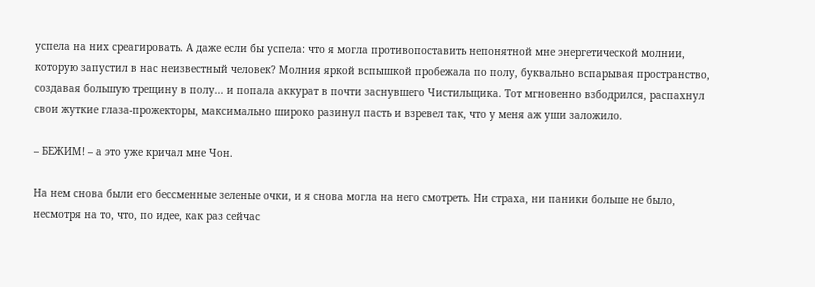успела на них среагировать. А даже если бы успела: что я могла противопоставить непонятной мне энергетической молнии, которую запустил в нас неизвестный человек? Молния яркой вспышкой пробежала по полу, буквально вспарывая пространство, создавая большую трещину в полу... и попала аккурат в почти заснувшего Чистильщика. Тот мгновенно взбодрился, распахнул свои жуткие глаза-прожекторы, максимально широко разинул пасть и взревел так, что у меня аж уши заложило.

– БЕЖИМ! – а это уже кричал мне Чон.

На нем снова были его бессменные зеленые очки, и я снова могла на него смотреть. Ни страха, ни паники больше не было, несмотря на то, что, по идее, как раз сейчас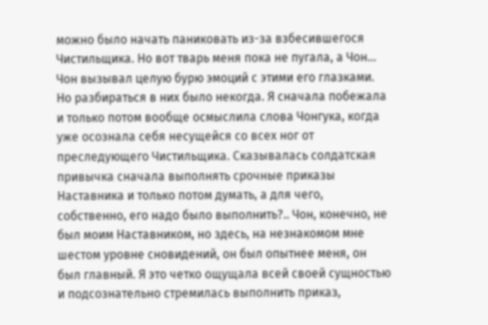можно было начать паниковать из-за взбесившегося Чистильщика. Но вот тварь меня пока не пугала, а Чон... Чон вызывал целую бурю эмоций с этими его глазками. Но разбираться в них было некогда. Я сначала побежала и только потом вообще осмыслила слова Чонгука, когда уже осознала себя несущейся со всех ног от преследующего Чистильщика. Сказывалась солдатская привычка сначала выполнять срочные приказы Наставника и только потом думать, а для чего, собственно, его надо было выполнить?.. Чон, конечно, не был моим Наставником, но здесь, на незнакомом мне шестом уровне сновидений, он был опытнее меня, он был главный. Я это четко ощущала всей своей сущностью и подсознательно стремилась выполнить приказ,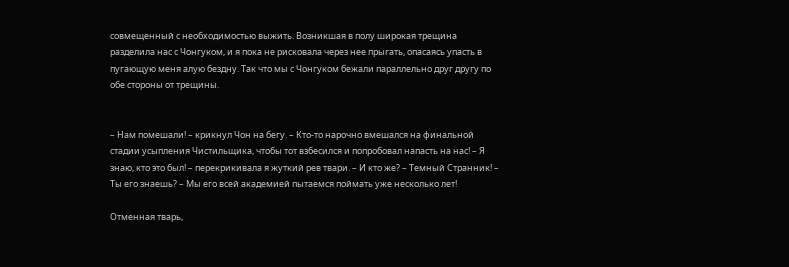совмещенный с необходимостью выжить. Возникшая в полу широкая трещина разделила нас с Чонгуком, и я пока не рисковала через нее прыгать, опасаясь упасть в пугающую меня алую бездну. Так что мы с Чонгуком бежали параллельно друг другу по обе стороны от трещины.


– Нам помешали! – крикнул Чон на бегу. – Кто-то нарочно вмешался на финальной стадии усыпления Чистильщика, чтобы тот взбесился и попробовал напасть на нас! – Я знаю, кто это был! – перекрикивала я жуткий рев твари. – И кто же? – Темный Странник! – Ты его знаешь? – Мы его всей академией пытаемся поймать уже несколько лет!

Отменная тварь,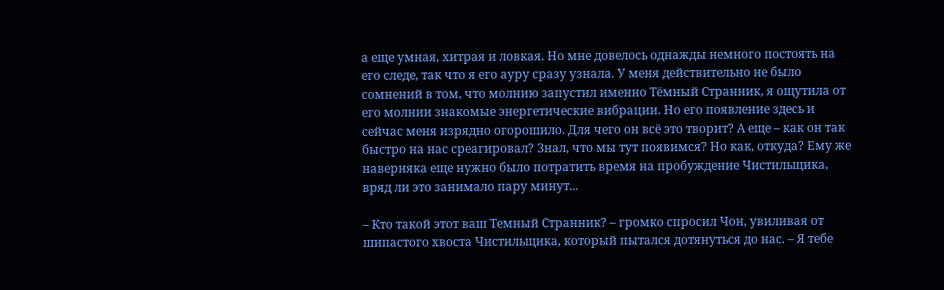а еще умная, хитрая и ловкая. Но мне довелось однажды немного постоять на его следе, так что я его ауру сразу узнала. У меня действительно не было сомнений в том, что молнию запустил именно Тёмный Странник, я ощутила от его молнии знакомые энергетические вибрации. Но его появление здесь и сейчас меня изрядно огорошило. Для чего он всё это творит? А еще – как он так быстро на нас среагировал? Знал, что мы тут появимся? Но как, откуда? Ему же наверняка еще нужно было потратить время на пробуждение Чистильщика, вряд ли это занимало пару минут...

– Кто такой этот ваш Темный Странник? – громко спросил Чон, увиливая от шипастого хвоста Чистильщика, который пытался дотянуться до нас. – Я тебе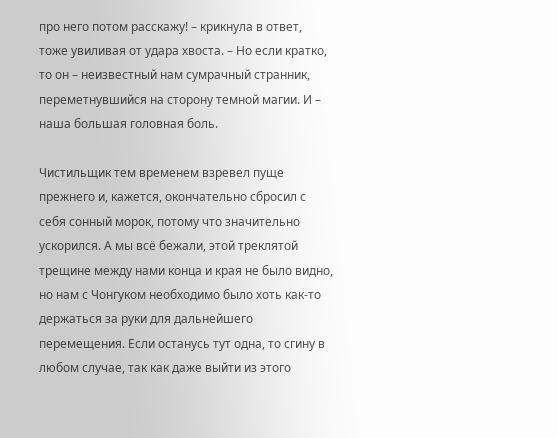про него потом расскажу! – крикнула в ответ, тоже увиливая от удара хвоста. – Но если кратко, то он – неизвестный нам сумрачный странник, переметнувшийся на сторону темной магии. И – наша большая головная боль.

Чистильщик тем временем взревел пуще прежнего и, кажется, окончательно сбросил с себя сонный морок, потому что значительно ускорился. А мы всё бежали, этой треклятой трещине между нами конца и края не было видно, но нам с Чонгуком необходимо было хоть как-то держаться за руки для дальнейшего перемещения. Если останусь тут одна, то сгину в любом случае, так как даже выйти из этого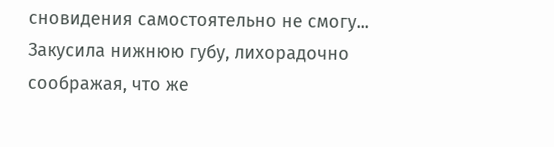сновидения самостоятельно не смогу... Закусила нижнюю губу, лихорадочно соображая, что же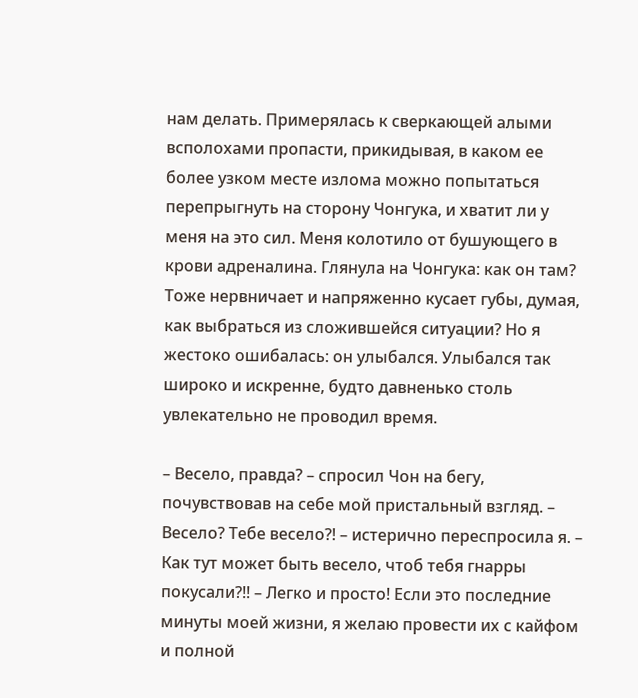нам делать. Примерялась к сверкающей алыми всполохами пропасти, прикидывая, в каком ее более узком месте излома можно попытаться перепрыгнуть на сторону Чонгука, и хватит ли у меня на это сил. Меня колотило от бушующего в крови адреналина. Глянула на Чонгука: как он там? Тоже нервничает и напряженно кусает губы, думая, как выбраться из сложившейся ситуации? Но я жестоко ошибалась: он улыбался. Улыбался так широко и искренне, будто давненько столь увлекательно не проводил время.

– Весело, правда? – спросил Чон на бегу, почувствовав на себе мой пристальный взгляд. – Весело? Тебе весело?! – истерично переспросила я. – Как тут может быть весело, чтоб тебя гнарры покусали?!! – Легко и просто! Если это последние минуты моей жизни, я желаю провести их с кайфом и полной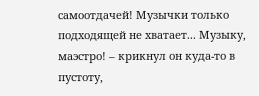самоотдачей! Музычки только подходящей не хватает... Музыку, маэстро! – крикнул он куда-то в пустоту,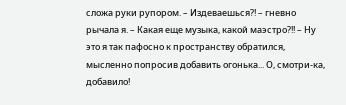сложа руки рупором. – Издеваешься?! – гневно рычала я. – Какая еще музыка, какой маэстро?!! – Ну это я так пафосно к пространству обратился, мысленно попросив добавить огонька... О, смотри-ка, добавило!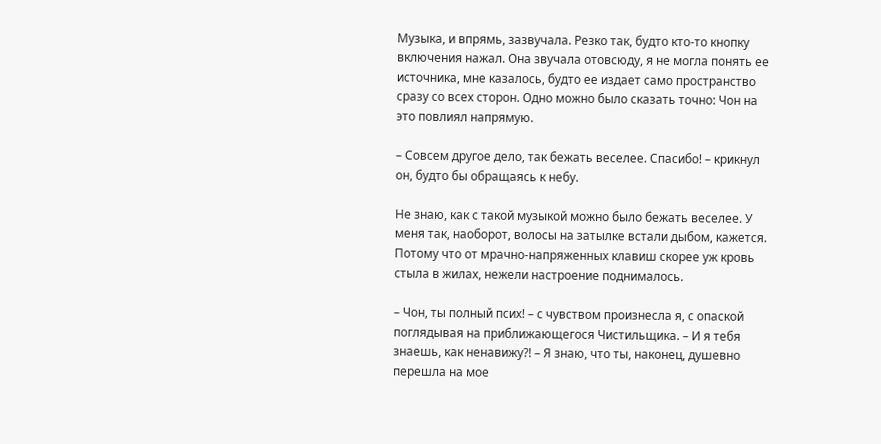Музыка, и впрямь, зазвучала. Резко так, будто кто-то кнопку включения нажал. Она звучала отовсюду, я не могла понять ее источника, мне казалось, будто ее издает само пространство сразу со всех сторон. Одно можно было сказать точно: Чон на это повлиял напрямую.

– Совсем другое дело, так бежать веселее. Спасибо! – крикнул он, будто бы обращаясь к небу.

Не знаю, как с такой музыкой можно было бежать веселее. У меня так, наоборот, волосы на затылке встали дыбом, кажется. Потому что от мрачно-напряженных клавиш скорее уж кровь стыла в жилах, нежели настроение поднималось.

– Чон, ты полный псих! – с чувством произнесла я, с опаской поглядывая на приближающегося Чистильщика. – И я тебя знаешь, как ненавижу?! – Я знаю, что ты, наконец, душевно перешла на мое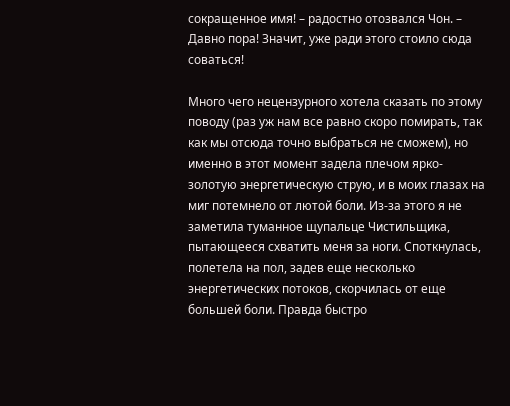сокращенное имя! – радостно отозвался Чон. – Давно пора! Значит, уже ради этого стоило сюда соваться!

Много чего нецензурного хотела сказать по этому поводу (раз уж нам все равно скоро помирать, так как мы отсюда точно выбраться не сможем), но именно в этот момент задела плечом ярко-золотую энергетическую струю, и в моих глазах на миг потемнело от лютой боли. Из-за этого я не заметила туманное щупальце Чистильщика, пытающееся схватить меня за ноги. Споткнулась, полетела на пол, задев еще несколько энергетических потоков, скорчилась от еще большей боли. Правда быстро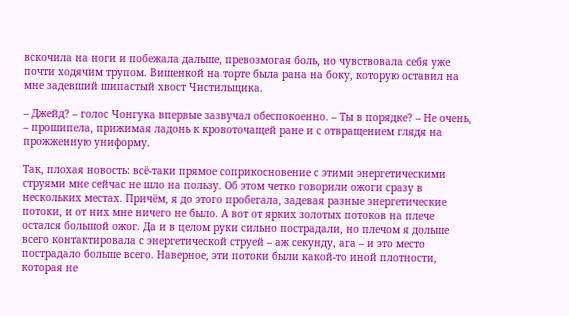вскочила на ноги и побежала дальше, превозмогая боль, но чувствовала себя уже почти ходячим трупом. Вишенкой на торте была рана на боку, которую оставил на мне задевший шипастый хвост Чистильщика.

– Джейд? – голос Чонгука впервые зазвучал обеспокоенно. – Ты в порядке? – Не очень, – прошипела, прижимая ладонь к кровоточащей ране и с отвращением глядя на прожженную униформу.

Так, плохая новость: всё-таки прямое соприкосновение с этими энергетическими струями мне сейчас не шло на пользу. Об этом четко говорили ожоги сразу в нескольких местах. Причём, я до этого пробегала, задевая разные энергетические потоки, и от них мне ничего не было. А вот от ярких золотых потоков на плече остался большой ожог. Да и в целом руки сильно пострадали, но плечом я дольше всего контактировала с энергетической струей – аж секунду, ага – и это место пострадало больше всего. Наверное, эти потоки были какой-то иной плотности, которая не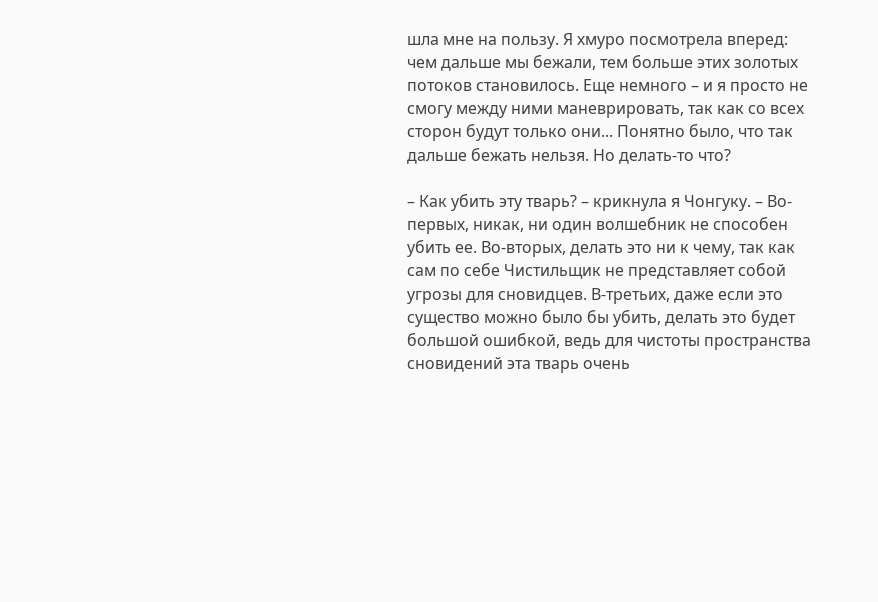шла мне на пользу. Я хмуро посмотрела вперед: чем дальше мы бежали, тем больше этих золотых потоков становилось. Еще немного – и я просто не смогу между ними маневрировать, так как со всех сторон будут только они... Понятно было, что так дальше бежать нельзя. Но делать-то что?

– Как убить эту тварь? – крикнула я Чонгуку. – Во-первых, никак, ни один волшебник не способен убить ее. Во-вторых, делать это ни к чему, так как сам по себе Чистильщик не представляет собой угрозы для сновидцев. В-третьих, даже если это существо можно было бы убить, делать это будет большой ошибкой, ведь для чистоты пространства сновидений эта тварь очень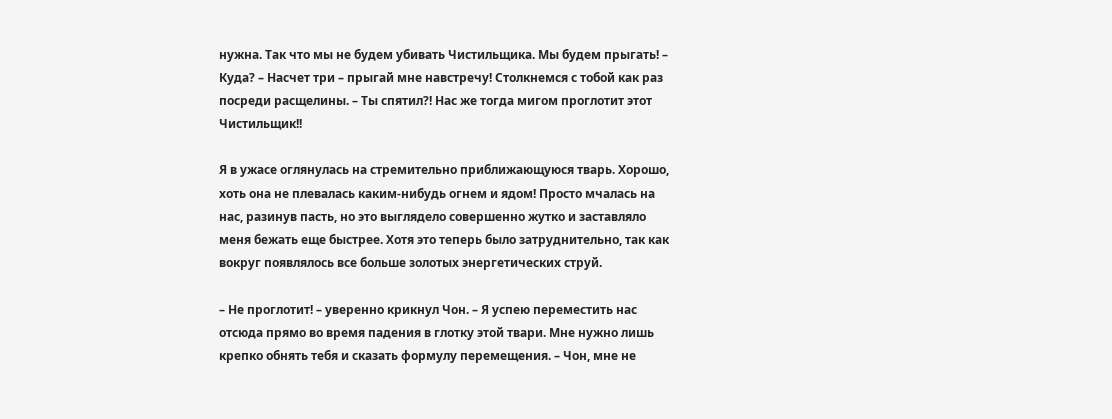нужна. Так что мы не будем убивать Чистильщика. Мы будем прыгать! – Куда? – Насчет три – прыгай мне навстречу! Столкнемся с тобой как раз посреди расщелины. – Ты спятил?! Нас же тогда мигом проглотит этот Чистильщик!!

Я в ужасе оглянулась на стремительно приближающуюся тварь. Хорошо, хоть она не плевалась каким-нибудь огнем и ядом! Просто мчалась на нас, разинув пасть, но это выглядело совершенно жутко и заставляло меня бежать еще быстрее. Хотя это теперь было затруднительно, так как вокруг появлялось все больше золотых энергетических струй.

– Не проглотит! – уверенно крикнул Чон. – Я успею переместить нас отсюда прямо во время падения в глотку этой твари. Мне нужно лишь крепко обнять тебя и сказать формулу перемещения. – Чон, мне не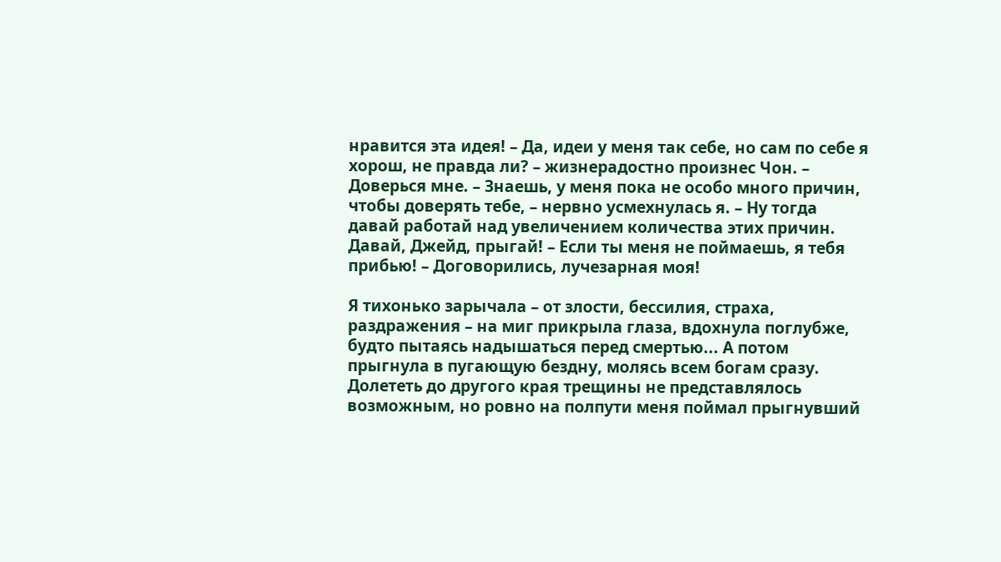нравится эта идея! – Да, идеи у меня так себе, но сам по себе я хорош, не правда ли? – жизнерадостно произнес Чон. – Доверься мне. – Знаешь, у меня пока не особо много причин, чтобы доверять тебе, – нервно усмехнулась я. – Ну тогда давай работай над увеличением количества этих причин. Давай, Джейд, прыгай! – Если ты меня не поймаешь, я тебя прибью! – Договорились, лучезарная моя!

Я тихонько зарычала – от злости, бессилия, страха, раздражения – на миг прикрыла глаза, вдохнула поглубже, будто пытаясь надышаться перед смертью... А потом прыгнула в пугающую бездну, молясь всем богам сразу. Долететь до другого края трещины не представлялось возможным, но ровно на полпути меня поймал прыгнувший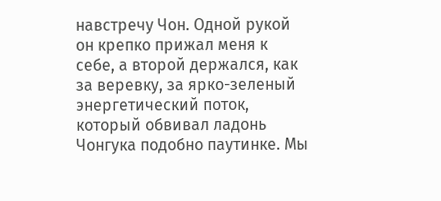навстречу Чон. Одной рукой он крепко прижал меня к себе, а второй держался, как за веревку, за ярко-зеленый энергетический поток, который обвивал ладонь Чонгука подобно паутинке. Мы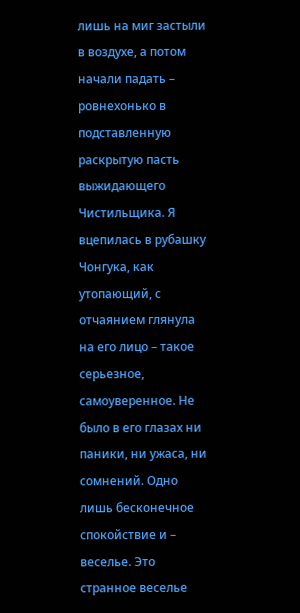лишь на миг застыли в воздухе, а потом начали падать – ровнехонько в подставленную раскрытую пасть выжидающего Чистильщика. Я вцепилась в рубашку Чонгука, как утопающий, с отчаянием глянула на его лицо – такое серьезное, самоуверенное. Не было в его глазах ни паники, ни ужаса, ни сомнений. Одно лишь бесконечное спокойствие и – веселье. Это странное веселье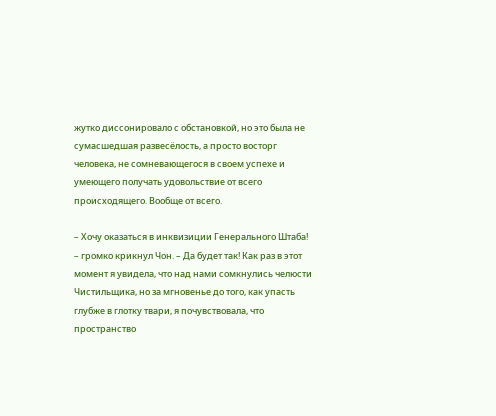жутко диссонировало с обстановкой, но это была не сумасшедшая развесёлость, а просто восторг человека, не сомневающегося в своем успехе и умеющего получать удовольствие от всего происходящего. Вообще от всего.

– Хочу оказаться в инквизиции Генерального Штаба! – громко крикнул Чон. – Да будет так! Как раз в этот момент я увидела, что над нами сомкнулись челюсти Чистильщика, но за мгновенье до того, как упасть глубже в глотку твари, я почувствовала, что пространство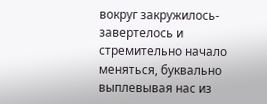вокруг закружилось-завертелось и стремительно начало меняться, буквально выплевывая нас из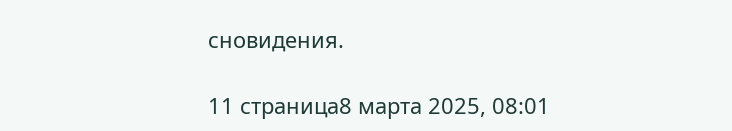сновидения.

11 страница8 марта 2025, 08:01